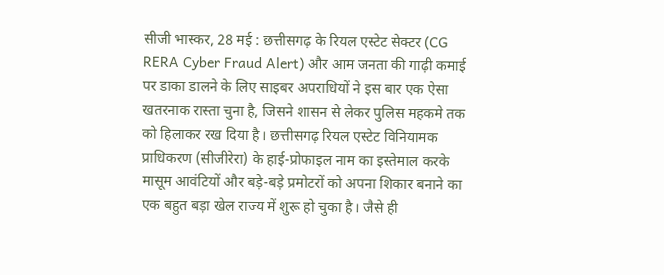सीजी भास्कर, 28 मई : छत्तीसगढ़ के रियल एस्टेट सेक्टर (CG RERA Cyber Fraud Alert) और आम जनता की गाढ़ी कमाई पर डाका डालने के लिए साइबर अपराधियों ने इस बार एक ऐसा खतरनाक रास्ता चुना है, जिसने शासन से लेकर पुलिस महकमे तक को हिलाकर रख दिया है। छत्तीसगढ़ रियल एस्टेट विनियामक प्राधिकरण (सीजीरेरा) के हाई-प्रोफाइल नाम का इस्तेमाल करके मासूम आवंटियों और बड़े-बड़े प्रमोटरों को अपना शिकार बनाने का एक बहुत बड़ा खेल राज्य में शुरू हो चुका है। जैसे ही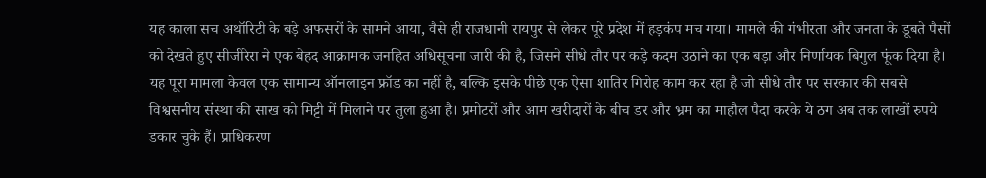यह काला सच अथॉरिटी के बड़े अफसरों के सामने आया, वैसे ही राजधानी रायपुर से लेकर पूरे प्रदेश में हड़कंप मच गया। मामले की गंभीरता और जनता के डूबते पैसों को देखते हुए सीजीरेरा ने एक बेहद आक्रामक जनहित अधिसूचना जारी की है, जिसने सीधे तौर पर कड़े कदम उठाने का एक बड़ा और निर्णायक बिगुल फूंक दिया है।
यह पूरा मामला केवल एक सामान्य ऑनलाइन फ्रॉड का नहीं है, बल्कि इसके पीछे एक ऐसा शातिर गिरोह काम कर रहा है जो सीधे तौर पर सरकार की सबसे विश्वसनीय संस्था की साख को मिट्टी में मिलाने पर तुला हुआ है। प्रमोटरों और आम खरीदारों के बीच डर और भ्रम का माहौल पैदा करके ये ठग अब तक लाखों रुपये डकार चुके हैं। प्राधिकरण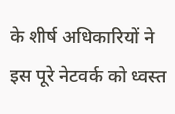के शीर्ष अधिकारियों ने इस पूरे नेटवर्क को ध्वस्त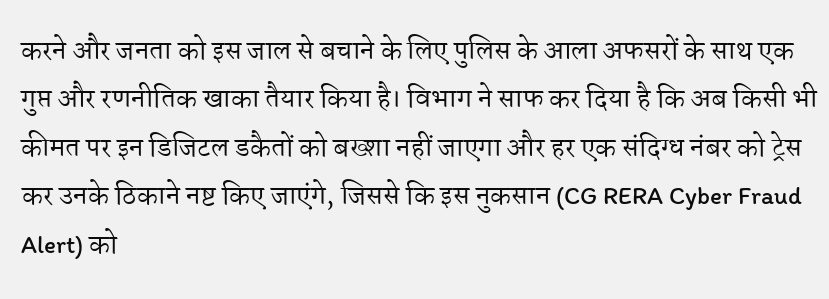करने और जनता को इस जाल से बचाने के लिए पुलिस के आला अफसरों के साथ एक गुप्त और रणनीतिक खाका तैयार किया है। विभाग ने साफ कर दिया है कि अब किसी भी कीमत पर इन डिजिटल डकैतों को बख्शा नहीं जाएगा और हर एक संदिग्ध नंबर को ट्रेस कर उनके ठिकाने नष्ट किए जाएंगे, जिससे कि इस नुकसान (CG RERA Cyber Fraud Alert) को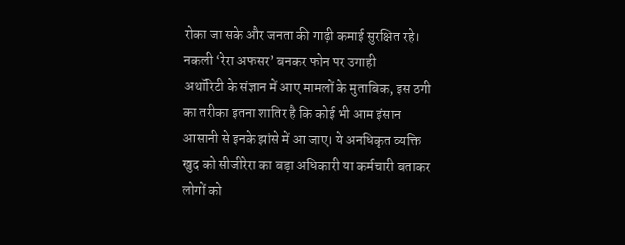रोका जा सके और जनता की गाढ़ी कमाई सुरक्षित रहे।
नकली ‘रेरा अफसर’ बनकर फोन पर उगाही
अथॉरिटी के संज्ञान में आए मामलों के मुताबिक, इस ठगी का तरीका इतना शातिर है कि कोई भी आम इंसान आसानी से इनके झांसे में आ जाए। ये अनधिकृत व्यक्ति खुद को सीजीरेरा का बड़ा अधिकारी या कर्मचारी बताकर लोगों को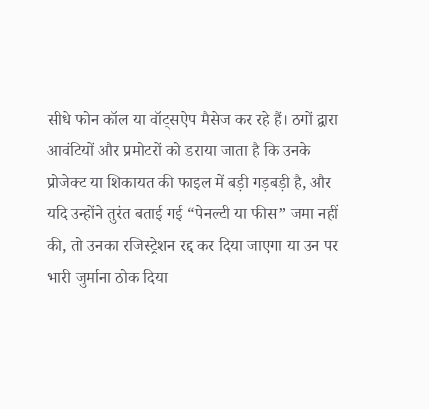सीधे फोन कॉल या वॉट्सऐप मैसेज कर रहे हैं। ठगों द्वारा आवंटियों और प्रमोटरों को डराया जाता है कि उनके प्रोजेक्ट या शिकायत की फाइल में बड़ी गड़बड़ी है, और यदि उन्होंने तुरंत बताई गई “पेनल्टी या फीस” जमा नहीं की, तो उनका रजिस्ट्रेशन रद्द कर दिया जाएगा या उन पर भारी जुर्माना ठोक दिया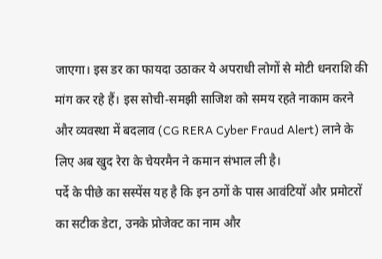जाएगा। इस डर का फायदा उठाकर ये अपराधी लोगों से मोटी धनराशि की मांग कर रहे हैं। इस सोची-समझी साजिश को समय रहते नाकाम करने और व्यवस्था में बदलाव (CG RERA Cyber Fraud Alert) लाने के लिए अब खुद रेरा के चेयरमैन ने कमान संभाल ली है।
पर्दे के पीछे का सस्पेंस यह है कि इन ठगों के पास आवंटियों और प्रमोटरों का सटीक डेटा, उनके प्रोजेक्ट का नाम और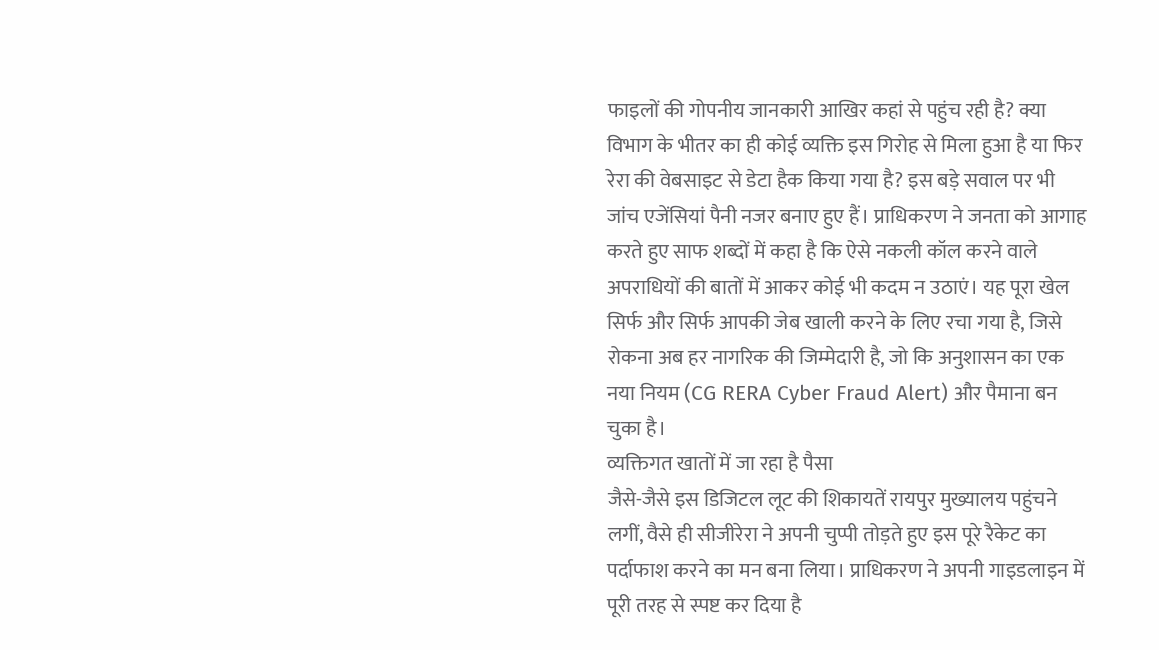फाइलों की गोपनीय जानकारी आखिर कहां से पहुंच रही है? क्या विभाग के भीतर का ही कोई व्यक्ति इस गिरोह से मिला हुआ है या फिर रेरा की वेबसाइट से डेटा हैक किया गया है? इस बड़े सवाल पर भी जांच एजेंसियां पैनी नजर बनाए हुए हैं। प्राधिकरण ने जनता को आगाह करते हुए साफ शब्दों में कहा है कि ऐसे नकली कॉल करने वाले अपराधियों की बातों में आकर कोई भी कदम न उठाएं। यह पूरा खेल सिर्फ और सिर्फ आपकी जेब खाली करने के लिए रचा गया है, जिसे रोकना अब हर नागरिक की जिम्मेदारी है, जो कि अनुशासन का एक नया नियम (CG RERA Cyber Fraud Alert) और पैमाना बन चुका है।
व्यक्तिगत खातों में जा रहा है पैसा
जैसे-जैसे इस डिजिटल लूट की शिकायतें रायपुर मुख्यालय पहुंचने लगीं, वैसे ही सीजीरेरा ने अपनी चुप्पी तोड़ते हुए इस पूरे रैकेट का पर्दाफाश करने का मन बना लिया। प्राधिकरण ने अपनी गाइडलाइन में पूरी तरह से स्पष्ट कर दिया है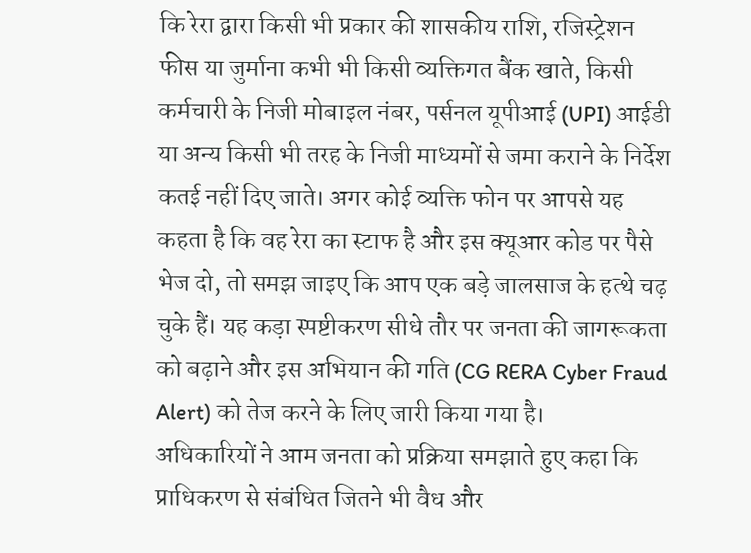कि रेरा द्वारा किसी भी प्रकार की शासकीय राशि, रजिस्ट्रेशन फीस या जुर्माना कभी भी किसी व्यक्तिगत बैंक खाते, किसी कर्मचारी के निजी मोबाइल नंबर, पर्सनल यूपीआई (UPI) आईडी या अन्य किसी भी तरह के निजी माध्यमों से जमा कराने के निर्देश कतई नहीं दिए जाते। अगर कोई व्यक्ति फोन पर आपसे यह कहता है कि वह रेरा का स्टाफ है और इस क्यूआर कोड पर पैसे भेज दो, तो समझ जाइए कि आप एक बड़े जालसाज के हत्थे चढ़ चुके हैं। यह कड़ा स्पष्टीकरण सीधे तौर पर जनता की जागरूकता को बढ़ाने और इस अभियान की गति (CG RERA Cyber Fraud Alert) को तेज करने के लिए जारी किया गया है।
अधिकारियों ने आम जनता को प्रक्रिया समझाते हुए कहा कि प्राधिकरण से संबंधित जितने भी वैध और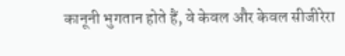कानूनी भुगतान होते हैं, वे केवल और केवल सीजीरेरा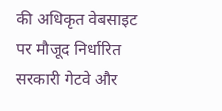की अधिकृत वेबसाइट पर मौजूद निर्धारित सरकारी गेटवे और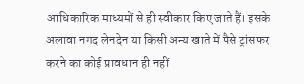आधिकारिक माध्यमों से ही स्वीकार किए जाते हैं। इसके अलावा नगद लेनदेन या किसी अन्य खाते में पैसे ट्रांसफर करने का कोई प्रावधान ही नहीं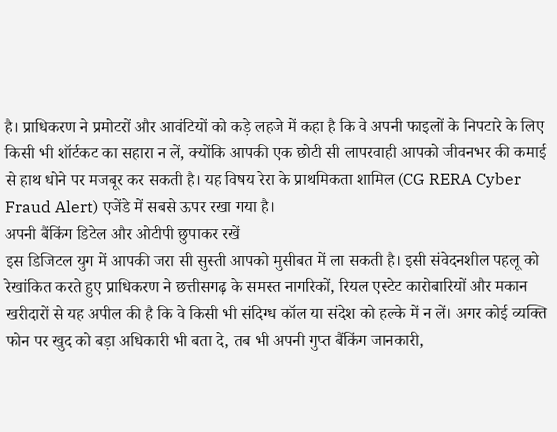है। प्राधिकरण ने प्रमोटरों और आवंटियों को कड़े लहजे में कहा है कि वे अपनी फाइलों के निपटारे के लिए किसी भी शॉर्टकट का सहारा न लें, क्योंकि आपकी एक छोटी सी लापरवाही आपको जीवनभर की कमाई से हाथ धोने पर मजबूर कर सकती है। यह विषय रेरा के प्राथमिकता शामिल (CG RERA Cyber Fraud Alert) एजेंडे में सबसे ऊपर रखा गया है।
अपनी बैंकिंग डिटेल और ओटीपी छुपाकर रखें
इस डिजिटल युग में आपकी जरा सी सुस्ती आपको मुसीबत में ला सकती है। इसी संवेदनशील पहलू को रेखांकित करते हुए प्राधिकरण ने छत्तीसगढ़ के समस्त नागरिकों, रियल एस्टेट कारोबारियों और मकान खरीदारों से यह अपील की है कि वे किसी भी संदिग्ध कॉल या संदेश को हल्के में न लें। अगर कोई व्यक्ति फोन पर खुद को बड़ा अधिकारी भी बता दे, तब भी अपनी गुप्त बैंकिंग जानकारी,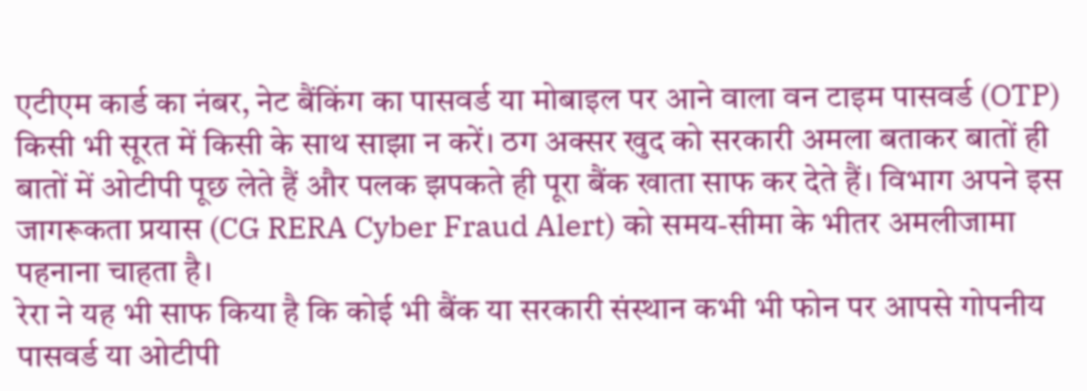एटीएम कार्ड का नंबर, नेट बैंकिंग का पासवर्ड या मोबाइल पर आने वाला वन टाइम पासवर्ड (OTP) किसी भी सूरत में किसी के साथ साझा न करें। ठग अक्सर खुद को सरकारी अमला बताकर बातों ही बातों में ओटीपी पूछ लेते हैं और पलक झपकते ही पूरा बैंक खाता साफ कर देते हैं। विभाग अपने इस जागरूकता प्रयास (CG RERA Cyber Fraud Alert) को समय-सीमा के भीतर अमलीजामा पहनाना चाहता है।
रेरा ने यह भी साफ किया है कि कोई भी बैंक या सरकारी संस्थान कभी भी फोन पर आपसे गोपनीय पासवर्ड या ओटीपी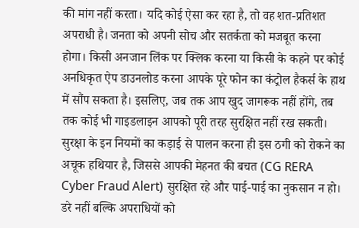की मांग नहीं करता। यदि कोई ऐसा कर रहा है, तो वह शत-प्रतिशत अपराधी है। जनता को अपनी सोच और सतर्कता को मजबूत करना होगा। किसी अनजान लिंक पर क्लिक करना या किसी के कहने पर कोई अनधिकृत ऐप डाउनलोड करना आपके पूरे फोन का कंट्रोल हैकर्स के हाथ में सौंप सकता है। इसलिए, जब तक आप खुद जागरूक नहीं होंगे, तब तक कोई भी गाइडलाइन आपको पूरी तरह सुरक्षित नहीं रख सकती। सुरक्षा के इन नियमों का कड़ाई से पालन करना ही इस ठगी को रोकने का अचूक हथियार है, जिससे आपकी मेहनत की बचत (CG RERA Cyber Fraud Alert) सुरक्षित रहे और पाई-पाई का नुकसान न हो।
डरे नहीं बल्कि अपराधियों को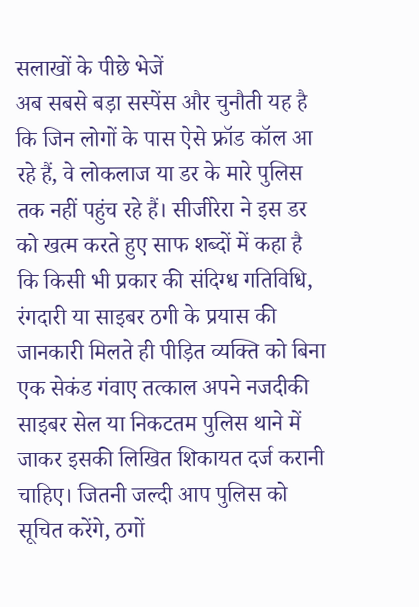सलाखों के पीछे भेजें
अब सबसे बड़ा सस्पेंस और चुनौती यह है कि जिन लोगों के पास ऐसे फ्रॉड कॉल आ रहे हैं, वे लोकलाज या डर के मारे पुलिस तक नहीं पहुंच रहे हैं। सीजीरेरा ने इस डर को खत्म करते हुए साफ शब्दों में कहा है कि किसी भी प्रकार की संदिग्ध गतिविधि, रंगदारी या साइबर ठगी के प्रयास की जानकारी मिलते ही पीड़ित व्यक्ति को बिना एक सेकंड गंवाए तत्काल अपने नजदीकी साइबर सेल या निकटतम पुलिस थाने में जाकर इसकी लिखित शिकायत दर्ज करानी चाहिए। जितनी जल्दी आप पुलिस को सूचित करेंगे, ठगों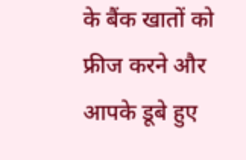के बैंक खातों को फ्रीज करने और आपके डूबे हुए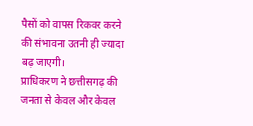पैसों को वापस रिकवर करने की संभावना उतनी ही ज्यादा बढ़ जाएगी।
प्राधिकरण ने छत्तीसगढ़ की जनता से केवल और केवल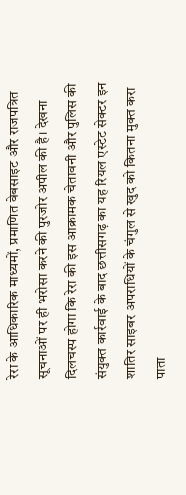रेरा के आधिकारिक माध्यमों, प्रमाणित वेबसाइट और राजपत्रित सूचनाओं पर ही भरोसा करने की पुरजोर अपील की है। देखना दिलचस्प होगा कि रेरा की इस आक्रामक चेतावनी और पुलिस की संयुक्त कार्रवाई के बाद छत्तीसगढ़ का यह रियल एस्टेट सेक्टर इन शातिर साइबर अपराधियों के चंगुल से खुद को कितना मुक्त करा पाता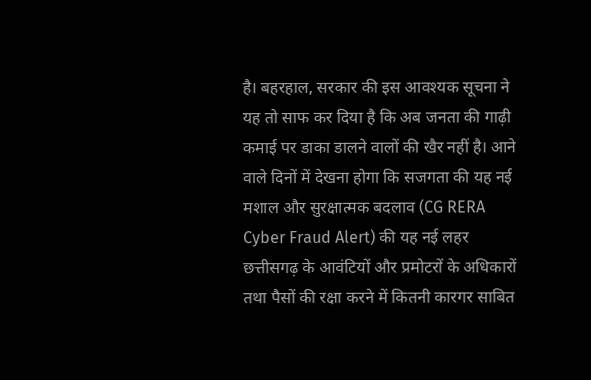है। बहरहाल, सरकार की इस आवश्यक सूचना ने यह तो साफ कर दिया है कि अब जनता की गाढ़ी कमाई पर डाका डालने वालों की खैर नहीं है। आने वाले दिनों में देखना होगा कि सजगता की यह नई मशाल और सुरक्षात्मक बदलाव (CG RERA Cyber Fraud Alert) की यह नई लहर छत्तीसगढ़ के आवंटियों और प्रमोटरों के अधिकारों तथा पैसों की रक्षा करने में कितनी कारगर साबित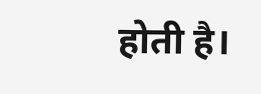होती है।